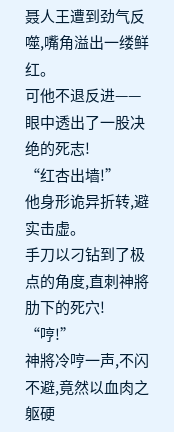聂人王遭到劲气反噬,嘴角溢出一缕鲜红。
可他不退反进——眼中透出了一股决绝的死志!
“红杏出墙!”
他身形诡异折转,避实击虚。
手刀以刁钻到了极点的角度,直刺神將肋下的死穴!
“哼!”
神將冷哼一声,不闪不避,竟然以血肉之躯硬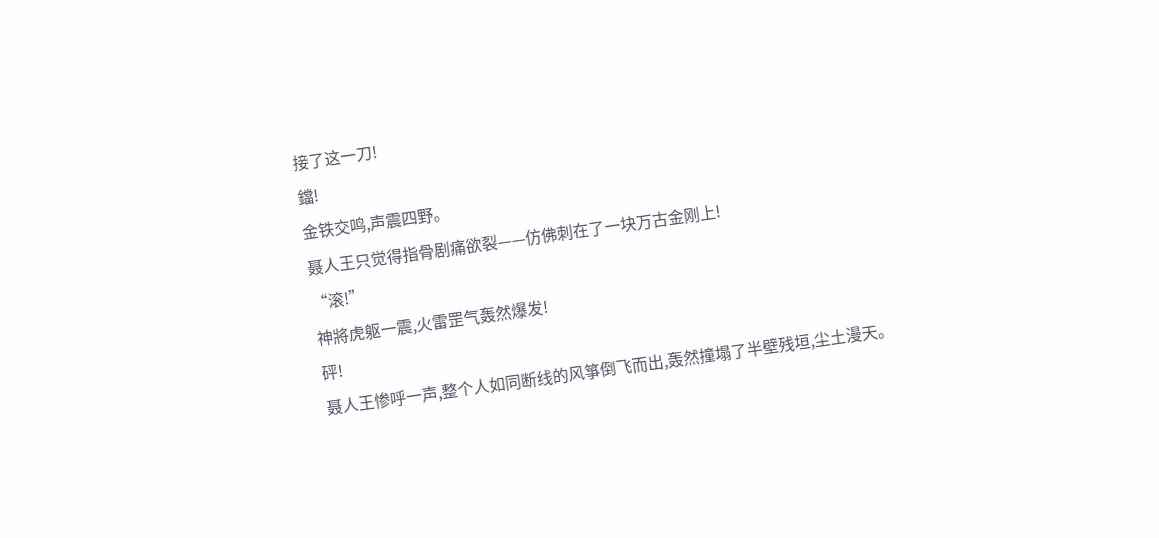接了这一刀!
鐺!
金铁交鸣,声震四野。
聂人王只觉得指骨剧痛欲裂——仿佛刺在了一块万古金刚上!
“滚!”
神將虎躯一震,火雷罡气轰然爆发!
砰!
聂人王惨呼一声,整个人如同断线的风箏倒飞而出,轰然撞塌了半壁残垣,尘土漫天。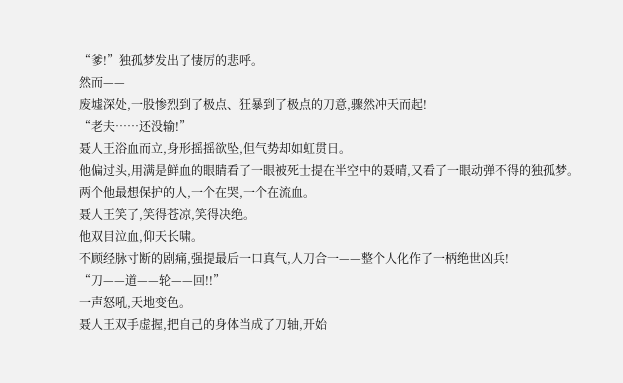“爹!”独孤梦发出了悽厉的悲呼。
然而——
废墟深处,一股惨烈到了极点、狂暴到了极点的刀意,骤然冲天而起!
“老夫……还没输!”
聂人王浴血而立,身形摇摇欲坠,但气势却如虹贯日。
他偏过头,用满是鲜血的眼睛看了一眼被死士提在半空中的聂晴,又看了一眼动弹不得的独孤梦。
两个他最想保护的人,一个在哭,一个在流血。
聂人王笑了,笑得苍凉,笑得决绝。
他双目泣血,仰天长啸。
不顾经脉寸断的剧痛,强提最后一口真气,人刀合一——整个人化作了一柄绝世凶兵!
“刀——道——轮——回!!”
一声怒吼,天地变色。
聂人王双手虚握,把自己的身体当成了刀轴,开始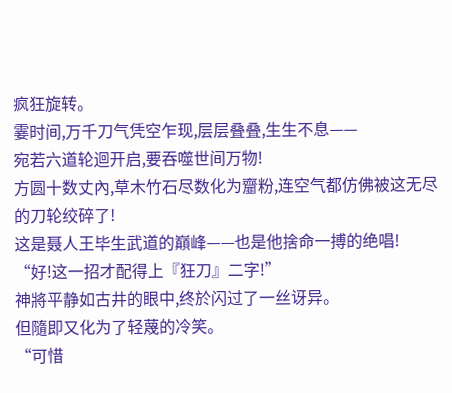疯狂旋转。
霎时间,万千刀气凭空乍现,层层叠叠,生生不息——
宛若六道轮迴开启,要吞噬世间万物!
方圆十数丈內,草木竹石尽数化为齏粉,连空气都仿佛被这无尽的刀轮绞碎了!
这是聂人王毕生武道的巔峰——也是他捨命一搏的绝唱!
“好!这一招才配得上『狂刀』二字!”
神將平静如古井的眼中,终於闪过了一丝讶异。
但隨即又化为了轻蔑的冷笑。
“可惜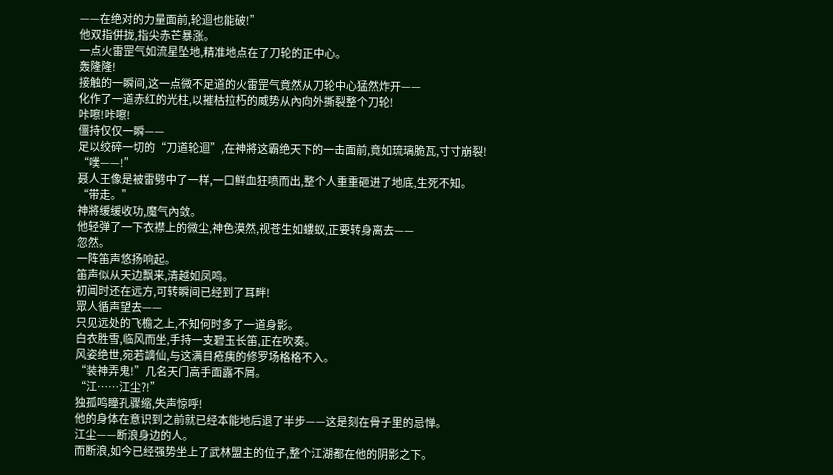——在绝对的力量面前,轮迴也能破!”
他双指併拢,指尖赤芒暴涨。
一点火雷罡气如流星坠地,精准地点在了刀轮的正中心。
轰隆隆!
接触的一瞬间,这一点微不足道的火雷罡气竟然从刀轮中心猛然炸开——
化作了一道赤红的光柱,以摧枯拉朽的威势从內向外撕裂整个刀轮!
咔嚓!咔嚓!
僵持仅仅一瞬——
足以绞碎一切的“刀道轮迴”,在神將这霸绝天下的一击面前,竟如琉璃脆瓦,寸寸崩裂!
“噗——!”
聂人王像是被雷劈中了一样,一口鲜血狂喷而出,整个人重重砸进了地底,生死不知。
“带走。”
神將缓缓收功,魔气內敛。
他轻弹了一下衣襟上的微尘,神色漠然,视苍生如螻蚁,正要转身离去——
忽然。
一阵笛声悠扬响起。
笛声似从天边飘来,清越如凤鸣。
初闻时还在远方,可转瞬间已经到了耳畔!
眾人循声望去——
只见远处的飞檐之上,不知何时多了一道身影。
白衣胜雪,临风而坐,手持一支碧玉长笛,正在吹奏。
风姿绝世,宛若謫仙,与这满目疮痍的修罗场格格不入。
“装神弄鬼!”几名天门高手面露不屑。
“江……江尘?!”
独孤鸣瞳孔骤缩,失声惊呼!
他的身体在意识到之前就已经本能地后退了半步——这是刻在骨子里的忌惮。
江尘——断浪身边的人。
而断浪,如今已经强势坐上了武林盟主的位子,整个江湖都在他的阴影之下。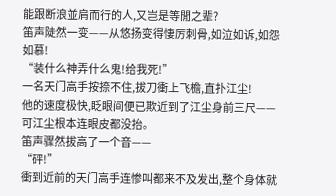能跟断浪並肩而行的人,又岂是等閒之辈?
笛声陡然一变——从悠扬变得悽厉刺骨,如泣如诉,如怨如慕!
“装什么神弄什么鬼!给我死!”
一名天门高手按捺不住,拔刀衝上飞檐,直扑江尘!
他的速度极快,眨眼间便已欺近到了江尘身前三尺——
可江尘根本连眼皮都没抬。
笛声骤然拔高了一个音——
“砰!”
衝到近前的天门高手连惨叫都来不及发出,整个身体就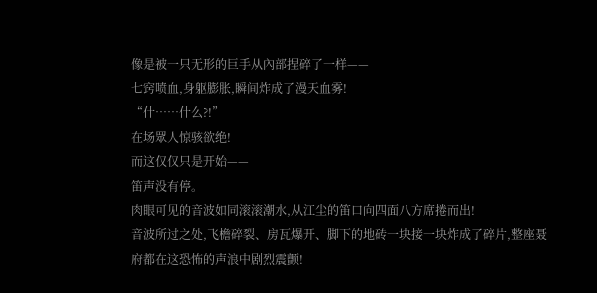像是被一只无形的巨手从內部捏碎了一样——
七窍喷血,身躯膨胀,瞬间炸成了漫天血雾!
“什……什么?!”
在场眾人惊骇欲绝!
而这仅仅只是开始——
笛声没有停。
肉眼可见的音波如同滚滚潮水,从江尘的笛口向四面八方席捲而出!
音波所过之处,飞檐碎裂、房瓦爆开、脚下的地砖一块接一块炸成了碎片,整座聂府都在这恐怖的声浪中剧烈震颤!